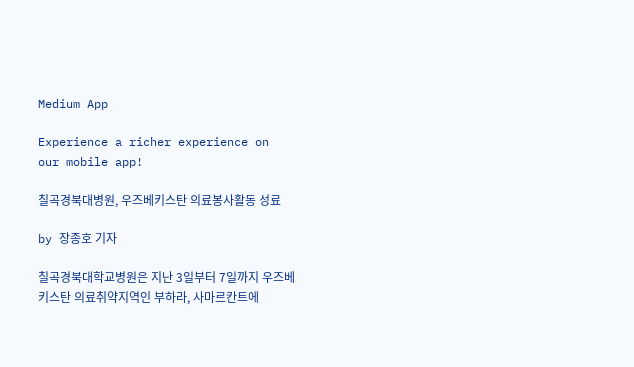Medium App

Experience a richer experience on our mobile app!

칠곡경북대병원, 우즈베키스탄 의료봉사활동 성료

by 장종호 기자

칠곡경북대학교병원은 지난 3일부터 7일까지 우즈베키스탄 의료취약지역인 부하라, 사마르칸트에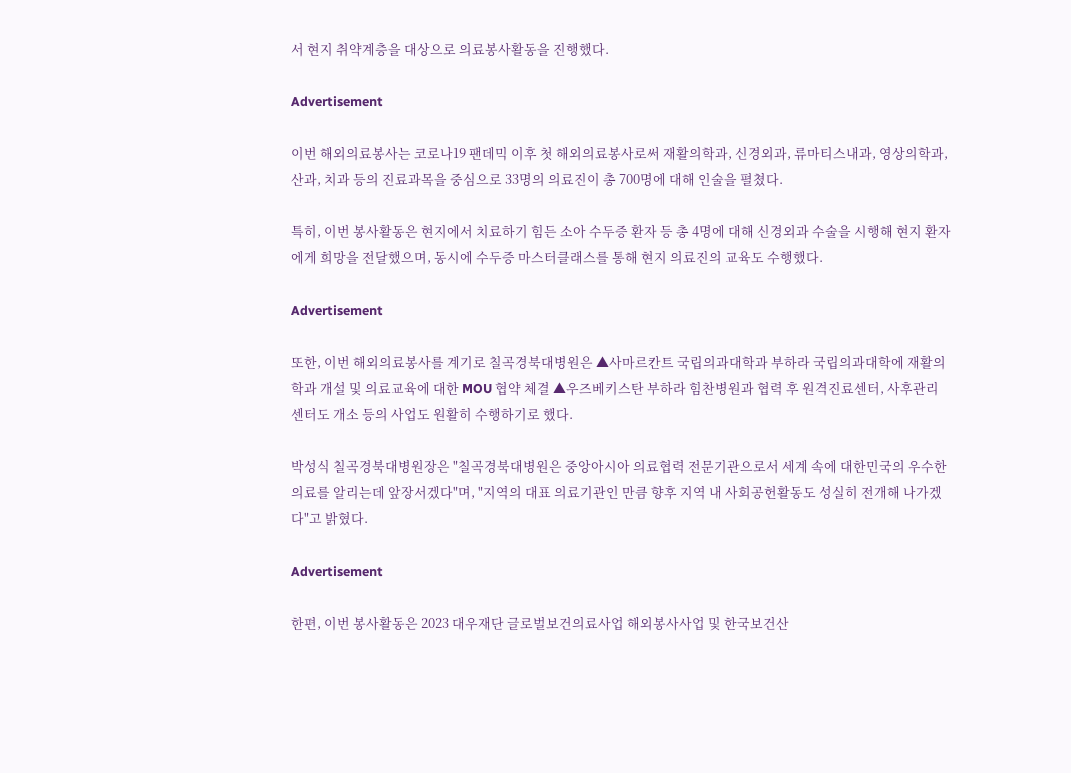서 현지 취약계층을 대상으로 의료봉사활동을 진행했다.

Advertisement

이번 해외의료봉사는 코로나19 팬데믹 이후 첫 해외의료봉사로써 재활의학과, 신경외과, 류마티스내과, 영상의학과, 산과, 치과 등의 진료과목을 중심으로 33명의 의료진이 총 700명에 대해 인술을 펼쳤다.

특히, 이번 봉사활동은 현지에서 치료하기 힘든 소아 수두증 환자 등 총 4명에 대해 신경외과 수술을 시행해 현지 환자에게 희망을 전달했으며, 동시에 수두증 마스터클래스를 통해 현지 의료진의 교육도 수행했다.

Advertisement

또한, 이번 해외의료봉사를 계기로 칠곡경북대병원은 ▲사마르칸트 국립의과대학과 부하라 국립의과대학에 재활의학과 개설 및 의료교육에 대한 MOU 협약 체결 ▲우즈베키스탄 부하라 힘찬병원과 협력 후 원격진료센터, 사후관리센터도 개소 등의 사업도 원활히 수행하기로 했다.

박성식 칠곡경북대병원장은 "칠곡경북대병원은 중앙아시아 의료협력 전문기관으로서 세계 속에 대한민국의 우수한 의료를 알리는데 앞장서겠다"며, "지역의 대표 의료기관인 만큼 향후 지역 내 사회공헌활동도 성실히 전개해 나가겠다"고 밝혔다.

Advertisement

한편, 이번 봉사활동은 2023 대우재단 글로벌보건의료사업 해외봉사사업 및 한국보건산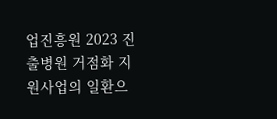업진흥원 2023 진출병원 거점화 지원사업의 일환으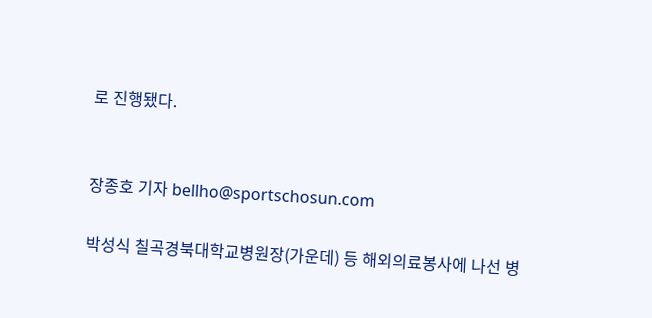로 진행됐다.


장종호 기자 bellho@sportschosun.com

박성식 칠곡경북대학교병원장(가운데) 등 해외의료봉사에 나선 병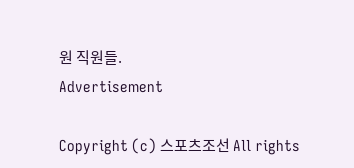원 직원들.
Advertisement

Copyright (c) 스포츠조선 All rights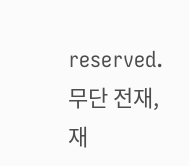reserved. 무단 전재, 재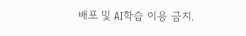배포 및 AI학습 이용 금지.